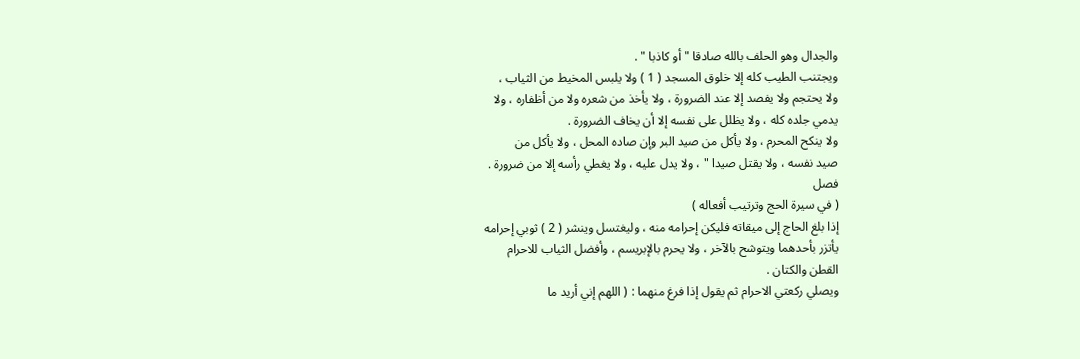والجدال وهو الحلف بالله صادقا " أو كاذبا " .
ويجتنب الطيب كله إلا خلوق المسجد ( 1 ) ولا يلبس المخيط من الثياب ،
ولا يحتجم ولا يفصد إلا عند الضرورة ، ولا يأخذ من شعره ولا من أظفاره ، ولا
يدمي جلده كله ، ولا يظلل على نفسه إلا أن يخاف الضرورة .
ولا ينكح المحرم ، ولا يأكل من صيد البر وإن صاده المحل ، ولا يأكل من
صيد نفسه ، ولا يقتل صيدا " ، ولا يدل عليه ، ولا يغطي رأسه إلا من ضرورة .
فصل
( في سيرة الحج وترتيب أفعاله )
إذا بلغ الحاج إلى ميقاته فليكن إحرامه منه ، وليغتسل وينشر ( 2 ) ثوبي إحرامه
يأتزر بأحدهما ويتوشح بالآخر ، ولا يحرم بالإبريسم ، وأفضل الثياب للاحرام
القطن والكتان .
ويصلي ركعتي الاحرام ثم يقول إذا فرغ منهما : ( اللهم إني أريد ما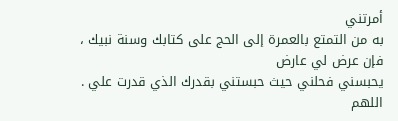أمرتني
به من التمتع بالعمرة إلى الحج على كتابك وسنة نبيك ، فإن عرض لي عارض
يحبسني فحلني حيث حبستني بقدرك الذي قدرت علي . اللهم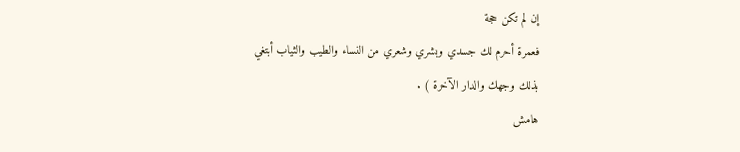إن لم تكن حجة
فعمرة أحرم لك جسدي وبشري وشعري من النساء والطيب والثياب أبتغي
بذلك وجهك والدار الآخرة ) .
هامش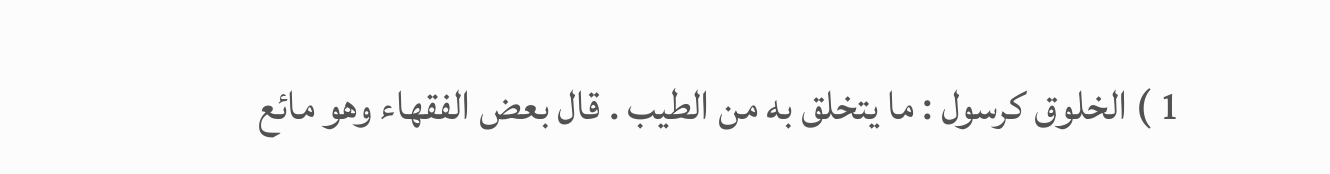1 ) الخلوق كرسول : ما يتخلق به من الطيب . قال بعض الفقهاء وهو مائع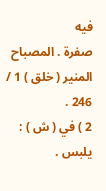فيه
صفرة . المصباح المنير ( خلق ) 1 / 246 .
2 ) في ( ش ) : يلبس .